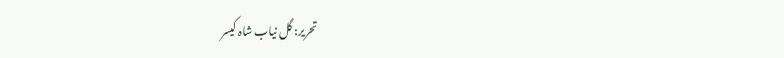تحریر: گل نیاب شاہ کیسر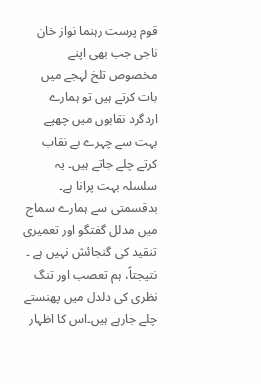قوم پرست رہنما نواز خان ناجی جب بھی اپنے مخصوص تلخ لہجے میں بات کرتے ہیں تو ہمارے اردگرد نقابوں میں چھپے بہت سے چہرے بے نقاب کرتے چلے جاتے ہیں۔ یہ سلسلہ بہت پرانا ہے۔ بدقسمتی سے ہمارے سماج میں مدلل گفتگو اور تعمیری تنقید کی گنجائش نہیں ہے ۔ نتیجتاً، ہم تعصب اور تنگ نظری کی دلدل میں پھنستے چلے جارہے ہیں۔اس کا اظہار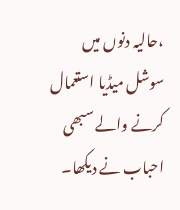،حالیہ دنوں میں سوشل میڈیا استعمال کرنے والے سبھی احباب نے دیکھا۔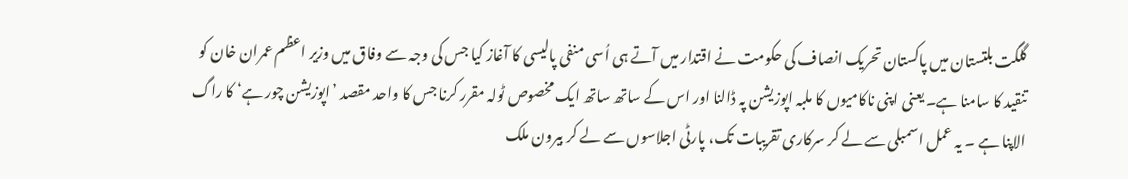گلگت بلتستان میں پاکستان تحریک انصاف کی حکومت نے اقتدار میں آتے ہی اُسی منفی پالیسی کا آغاز کیا جس کی وجہ سے وفاق میں وزیر اعظم عمران خان کو تنقید کا سامنا ہے۔ یعنی اپنی ناکامیوں کا ملبہ اپوزیشن پہ ڈالنا اور اس کے ساتھ ساتھ ایک مخصوص ٹولہ مقرر کرنا جس کا واحد مقصد ’اپوزیشن چور ہے‘ کا راگ الاپنا ہے ۔ یہ عمل اسمبلی سے لے کر سرکاری تقریبات تک، پارٹی اجلاسوں سے لے کر بیرون ملک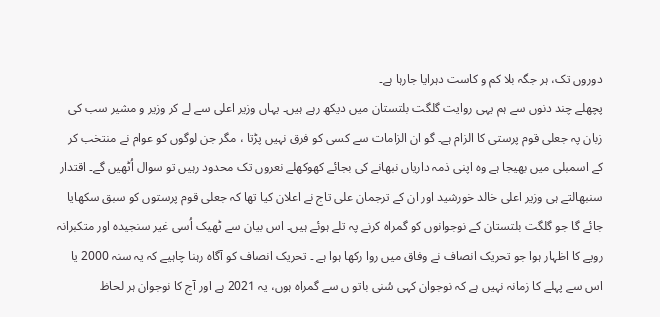دوروں تک، ہر جگہ بلا کم و کاست دہرایا جارہا ہے۔
پچھلے چند دنوں سے ہم یہی روایت گلگت بلتستان میں دیکھ رہے ہیں۔ یہاں وزیر اعلی سے لے کر وزیر و مشیر سب کی زبان پہ جعلی قوم پرستی کا الزام ہے۔ گو ان الزامات سے کسی کو فرق نہیں پڑتا ، مگر جن لوگوں کو عوام نے منتخب کر کے اسمبلی میں بھیجا ہے وہ اپنی ذمہ داریاں نبھانے کی بجائے کھوکھلے نعروں تک محدود رہیں تو سوال اُٹھیں گے۔ اقتدار سنبھالتے ہی وزیر اعلی خالد خورشید اور ان کے ترجمان علی تاج نے اعلان کیا تھا کہ جعلی قوم پرستوں کو سبق سکھایا جائے گا جو گلگت بلتستان کے نوجوانوں کو گمراہ کرنے پہ تلے ہوئے ہیں۔ اس بیان سے ٹھیک اُسی غیر سنجیدہ اور متکبرانہ رویے کا اظہار ہوا جو تحریک انصاف نے وفاق میں روا رکھا ہوا ہے ۔ تحریک انصاف کو آگاہ رہنا چاہیے کہ یہ سنہ 2000 یا اس سے پہلے کا زمانہ نہیں ہے کہ نوجوان کہی سُنی باتو ں سے گمراہ ہوں، یہ 2021 ہے اور آج کا نوجوان ہر لحاظ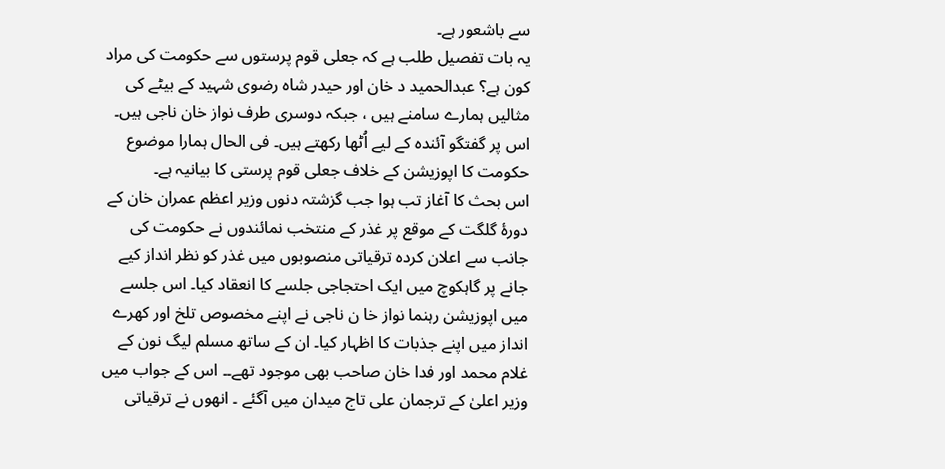سے باشعور ہے۔
یہ بات تفصیل طلب ہے کہ جعلی قوم پرستوں سے حکومت کی مراد کون ہے؟ عبدالحمید د خان اور حیدر شاہ رضوی شہید کے بیٹے کی مثالیں ہمارے سامنے ہیں ، جبکہ دوسری طرف نواز خان ناجی ہیں۔ اس پر گفتگو آئندہ کے لیے اُٹھا رکھتے ہیں۔ فی الحال ہمارا موضوع حکومت کا اپوزیشن کے خلاف جعلی قوم پرستی کا بیانیہ ہے۔
اس بحث کا آغاز تب ہوا جب گزشتہ دنوں وزیر اعظم عمران خان کے دورۂ گلگت کے موقع پر غذر کے منتخب نمائندوں نے حکومت کی جانب سے اعلان کردہ ترقیاتی منصوبوں میں غذر کو نظر انداز کیے جانے پر گاہکوچ میں ایک احتجاجی جلسے کا انعقاد کیا۔ اس جلسے میں اپوزیشن رہنما نواز خا ن ناجی نے اپنے مخصوص تلخ اور کھرے انداز میں اپنے جذبات کا اظہار کیا۔ ان کے ساتھ مسلم لیگ نون کے غلام محمد اور فدا خان صاحب بھی موجود تھے۔۔ اس کے جواب میں وزیر اعلیٰ کے ترجمان علی تاج میدان میں آگئے ۔ انھوں نے ترقیاتی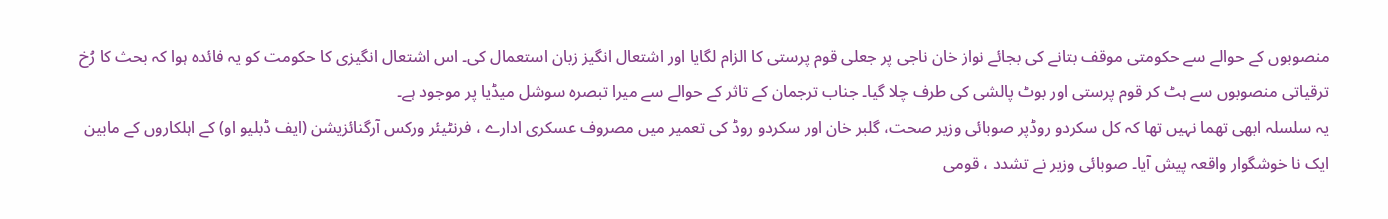منصوبوں کے حوالے سے حکومتی موقف بتانے کی بجائے نواز خان ناجی پر جعلی قوم پرستی کا الزام لگایا اور اشتعال انگیز زبان استعمال کی۔ اس اشتعال انگیزی کا حکومت کو یہ فائدہ ہوا کہ بحث کا رُخ ترقیاتی منصوبوں سے ہٹ کر قوم پرستی اور بوٹ پالشی کی طرف چلا گیا۔ جناب ترجمان کے تاثر کے حوالے سے میرا تبصرہ سوشل میڈیا پر موجود ہے۔
یہ سلسلہ ابھی تھما نہیں تھا کہ کل سکردو روڈپر صوبائی وزیر صحت، گلبر خان اور سکردو روڈ کی تعمیر میں مصروف عسکری ادارے ، فرنٹیئر ورکس آرگنائزیشن (ایف ڈبلیو او) کے اہلکاروں کے مابین ایک نا خوشگوار واقعہ پیش آیا۔ صوبائی وزیر نے تشدد ، قومی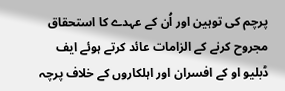پرچم کی توہین اور اُن کے عہدے کا استحقاق مجروح کرنے کے الزامات عائد کرتے ہوئے ایف ڈبلیو او کے افسران اور اہلکاروں کے خلاف پرچہ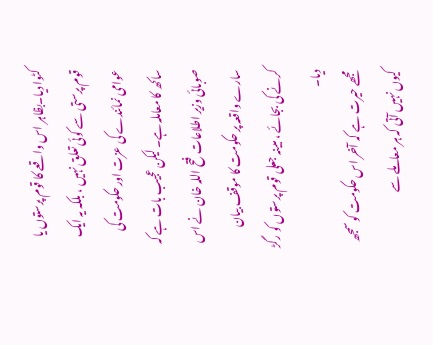کٹوا دیا۔بظاہر اس واقعے کا قوم پرستوں یا قوم پرستی سے کوئی تعلق نہیں ، بلکہ یہ ایک عوامی نمائندے کی عزت اور حکومت کی ساکھ کا معاملہ ہے۔ لیکن عجیب بات ہے کہ صوبائی وزیر اطلاعات فتح اللہ خان نے اس سارے واقعہ پر حکومت کا موقف بیان کرنے کی بجائے ، مبینہ جعلی قوم پرستوں کو رگڑ دیا۔
مجھے حیرت ہے کہ آخر اس حکومت کو سمجھ کیوں نہیں آتی کہ ہر معاملے سے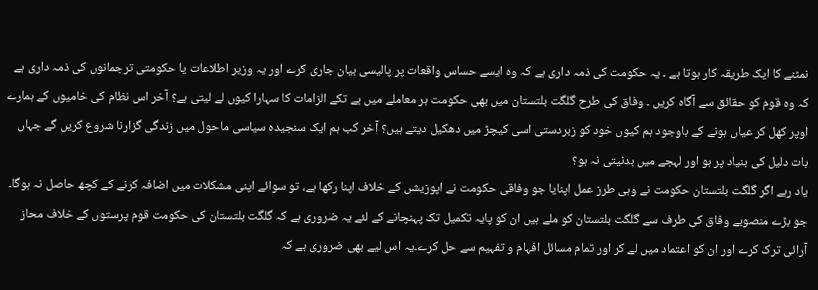نمٹنے کا ایک طریقہ کار ہوتا ہے ۔ یہ حکومت کی ذمہ داری ہے کہ وہ ایسے حساس واقعات پر پالیسی بیان جاری کرے اور یہ وزیر اطلاعات یا حکومتی ترجمانوں کی ذمہ داری ہے کہ وہ قوم کو حقائق سے آگاہ کریں ۔ وفاق کی طرح گلگت بلتستان میں بھی حکومت ہر معاملے میں بے تکے الزامات کا سہارا کیوں لے لیتی ہے؟ آخر اس نظام کی خامیوں کے ہمارے اوپر کھل کر عیاں ہونے کے باوجود ہم کیوں خود کو زبردستی اسی کیچڑ میں دھکیل دیتے ہیں؟ آخر کب ہم ایک سنجیدہ سیاسی ماحول میں زندگی گزارنا شروع کریں گے جہاں بات دلیل کی بنیاد پر ہو اور لہجے میں بدنیتی نہ ہو؟
یاد رہے اگر گلگت بلتستان حکومت نے وہی طرز عمل اپنایا جو وفاقی حکومت نے اپوزیشں کے خلاف اپنا رکھا ہے، تو سوائے اپنی مشکلات میں اضافہ کرنے کے کچھ حاصل نہ ہوگا۔ جو بڑے منصوبے وفاق کی طرف سے گلگت بلتستان کو ملے ہیں ان کو پایہ تکمیل تک پہنچانے کے لئے یہ ضروری ہے کہ گلگت بلتستان کی حکومت قوم پرستوں کے خلاف محاز آرائی ترک کرے اور ان کو اعتماد میں لے کر اور تمام مسائل افہام و تفہیم سے حل کرے۔یہ اس لیے بھی ضروری ہے کہ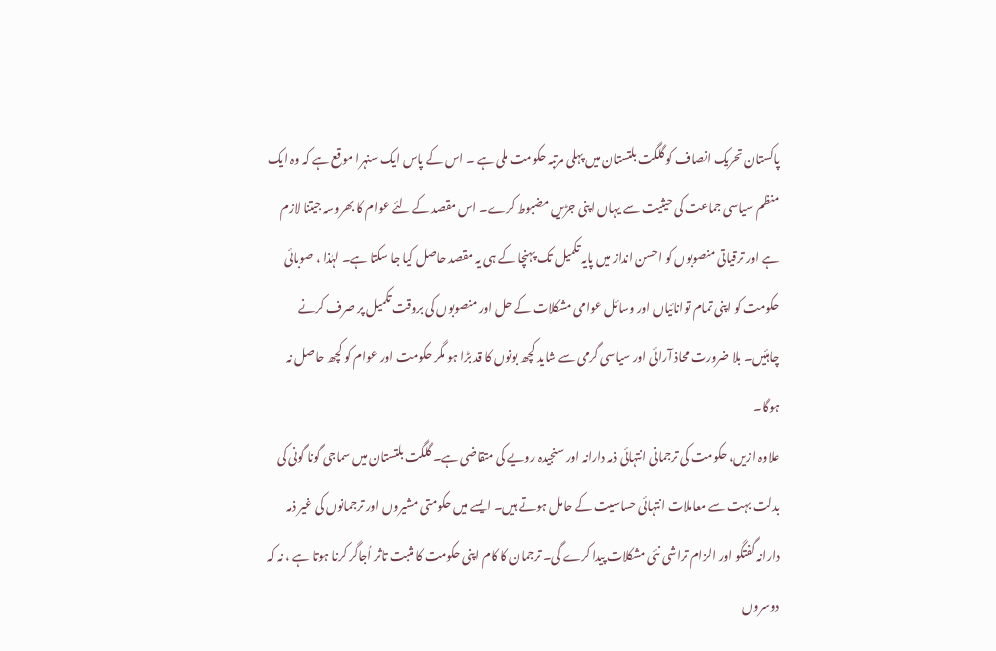پاکستان تحریک انصاف کو گلگت بلتستان میں پہلی مرتبہ حکومت ملی ہے ۔ اس کے پاس ایک سنہرا موقع ہے کہ وہ ایک منظم سیاسی جماعت کی حیثیت سے یہاں اپنی جڑیں مضبوط کرے۔ اس مقصد کے لئے عوام کا بھروسہ جیتنا لازم ہے اور ترقیاتی منصوبوں کو احسن انداز میں پایہ تکمیل تک پہنچا کے ہی یہ مقصد حاصل کیا جا سکتا ہے۔ لہٰذا ، صوبائی حکومت کو اپنی تمام توانائیاں اور وسائل عوامی مشکلات کے حل اور منصوبوں کی بروقت تکمیل پر صرف کرنے چاہئیں۔ بلا ضرورت محاذ آرائی اور سیاسی گرمی سے شاید کچھ بونوں کا قد بڑا ہو مگر حکومت اور عوام کو کچھ حاصل نہ ہوگا۔
علاوہ ازیں، حکومت کی ترجمانی انتہائی ذمہ دارانہ اور سنجیدہ رویے کی متقاضی ہے۔ گلگت بلتستان میں سماجی گونا گونی کی بدلت بہت سے معاملات انتہائی حساسیت کے حامل ہوتے ہیں۔ ایسے میں حکومتی مشیروں اور ترجمانوں کی غیر ذمہ دارانہ گفتگو اور الزام تراشی نئی مشکلات پیدا کرے گی۔ ترجمان کا کام اپنی حکومت کا مثبت تاثر اُجاگر کرنا ہوتا ہے ، نہ کہ دوسروں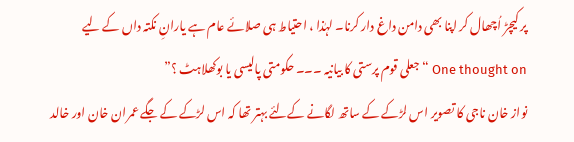پر کیچڑ اُچھال کر اپنا بھی دامن داغ دار کرنا۔ لہٰذا ، احتیاط ہی صلائے عام ہے یارانِ نکتہ داں کے لیے
One thought on “جعلی قوم پرستی کا بیانیہ ۔۔۔ حکومتی پالیسی یا بوکھلاہٹ ؟”
نواز خان ناجی کا تصویر اس لڑکے کے ساتھ لگانے کےلئے بہتر تھا کہ اس لڑکے کے جگے عمران خان اور خالد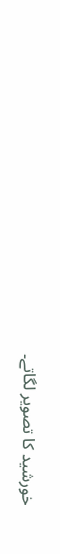خورشید کا تصویر لگاتے۔